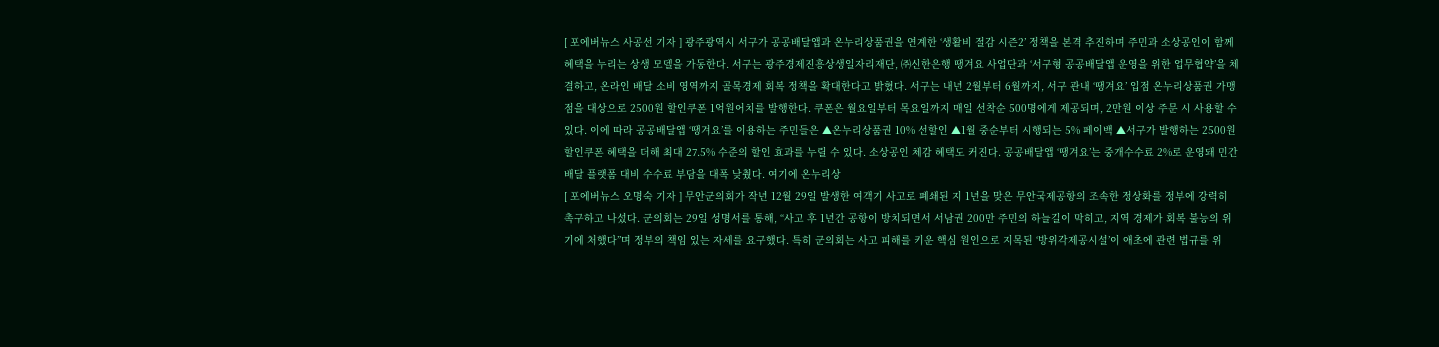[ 포에버뉴스 사공선 기자 ] 광주광역시 서구가 공공배달앱과 온누리상품권을 연계한 ‘생활비 절감 시즌2’ 정책을 본격 추진하며 주민과 소상공인이 함께 혜택을 누리는 상생 모델을 가동한다. 서구는 광주경제진흥상생일자리재단, ㈜신한은행 땡겨요 사업단과 ‘서구형 공공배달앱 운영을 위한 업무협약’을 체결하고, 온라인 배달 소비 영역까지 골목경제 회복 정책을 확대한다고 밝혔다. 서구는 내년 2월부터 6월까지, 서구 관내 ‘땡겨요’ 입점 온누리상품권 가맹점을 대상으로 2500원 할인쿠폰 1억원어치를 발행한다. 쿠폰은 월요일부터 목요일까지 매일 선착순 500명에게 제공되며, 2만원 이상 주문 시 사용할 수 있다. 이에 따라 공공배달앱 ‘땡겨요’를 이용하는 주민들은 ▲온누리상품권 10% 선할인 ▲1월 중순부터 시행되는 5% 페이백 ▲서구가 발행하는 2500원 할인쿠폰 혜택을 더해 최대 27.5% 수준의 할인 효과를 누릴 수 있다. 소상공인 체감 혜택도 커진다. 공공배달앱 ‘땡겨요’는 중개수수료 2%로 운영돼 민간 배달 플랫폼 대비 수수료 부담을 대폭 낮췄다. 여기에 온누리상
[ 포에버뉴스 오명숙 기자 ] 무안군의회가 작년 12월 29일 발생한 여객기 사고로 폐쇄된 지 1년을 맞은 무안국제공항의 조속한 정상화를 정부에 강력히 촉구하고 나섰다. 군의회는 29일 성명서를 통해, “사고 후 1년간 공항이 방치되면서 서남권 200만 주민의 하늘길이 막히고, 지역 경제가 회복 불능의 위기에 처했다”며 정부의 책임 있는 자세를 요구했다. 특히 군의회는 사고 피해를 키운 핵심 원인으로 지목된 ‘방위각제공시설’이 애초에 관련 법규를 위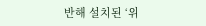반해 설치된 ‘위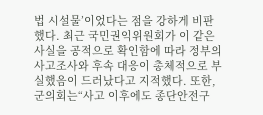법 시설물’이었다는 점을 강하게 비판했다. 최근 국민권익위원회가 이 같은 사실을 공적으로 확인함에 따라 정부의 사고조사와 후속 대응이 총체적으로 부실했음이 드러났다고 지적했다. 또한, 군의회는“사고 이후에도 종단안전구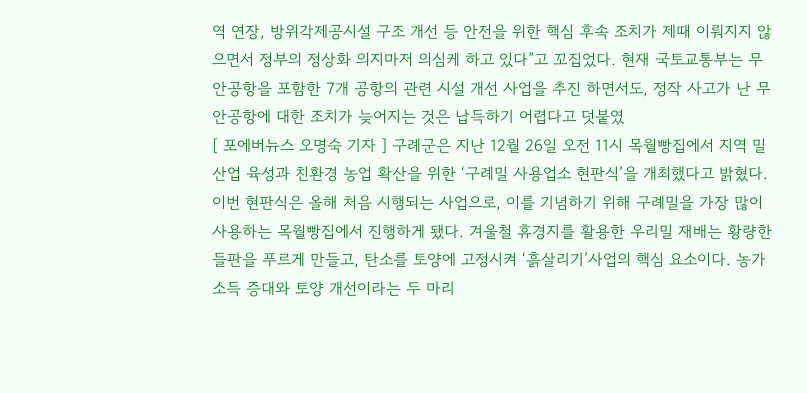역 연장, 방위각제공시설 구조 개선 등 안전을 위한 핵심 후속 조치가 제때 이뤄지지 않으면서 정부의 정상화 의지마저 의심케 하고 있다”고 꼬집었다. 현재 국토교통부는 무안공항을 포함한 7개 공항의 관련 시설 개선 사업을 추진 하면서도, 정작 사고가 난 무안공항에 대한 조치가 늦어지는 것은 납득하기 어렵다고 덧붙였
[ 포에버뉴스 오명숙 기자 ] 구례군은 지난 12월 26일 오전 11시 목월빵집에서 지역 밀 산업 육성과 친환경 농업 확산을 위한 ‘구례밀 사용업소 현판식’을 개최했다고 밝혔다. 이번 현판식은 올해 처음 시행되는 사업으로, 이를 기념하기 위해 구례밀을 가장 많이 사용하는 목월빵집에서 진행하게 됐다. 겨울철 휴경지를 활용한 우리밀 재배는 황량한 들판을 푸르게 만들고, 탄소를 토양에 고정시켜 ‘흙살리기’사업의 핵심 요소이다. 농가 소득 증대와 토양 개선이라는 두 마리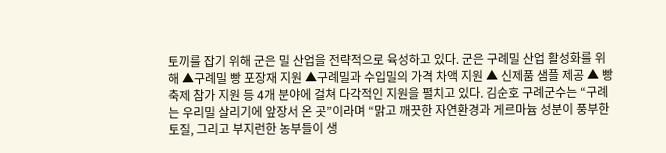토끼를 잡기 위해 군은 밀 산업을 전략적으로 육성하고 있다. 군은 구례밀 산업 활성화를 위해 ▲구례밀 빵 포장재 지원 ▲구례밀과 수입밀의 가격 차액 지원 ▲ 신제품 샘플 제공 ▲ 빵 축제 참가 지원 등 4개 분야에 걸쳐 다각적인 지원을 펼치고 있다. 김순호 구례군수는 “구례는 우리밀 살리기에 앞장서 온 곳”이라며 “맑고 깨끗한 자연환경과 게르마늄 성분이 풍부한 토질, 그리고 부지런한 농부들이 생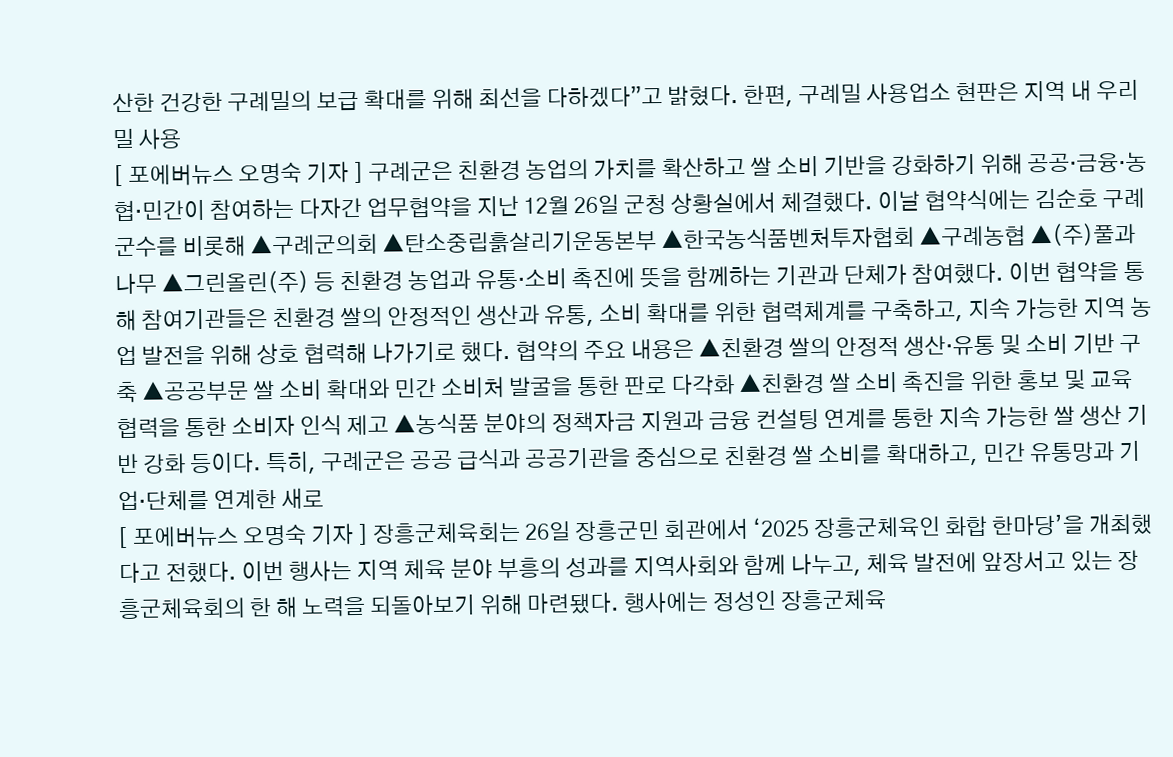산한 건강한 구례밀의 보급 확대를 위해 최선을 다하겠다”고 밝혔다. 한편, 구례밀 사용업소 현판은 지역 내 우리밀 사용
[ 포에버뉴스 오명숙 기자 ] 구례군은 친환경 농업의 가치를 확산하고 쌀 소비 기반을 강화하기 위해 공공·금융·농협·민간이 참여하는 다자간 업무협약을 지난 12월 26일 군청 상황실에서 체결했다. 이날 협약식에는 김순호 구례군수를 비롯해 ▲구례군의회 ▲탄소중립흙살리기운동본부 ▲한국농식품벤처투자협회 ▲구례농협 ▲(주)풀과나무 ▲그린올린(주) 등 친환경 농업과 유통·소비 촉진에 뜻을 함께하는 기관과 단체가 참여했다. 이번 협약을 통해 참여기관들은 친환경 쌀의 안정적인 생산과 유통, 소비 확대를 위한 협력체계를 구축하고, 지속 가능한 지역 농업 발전을 위해 상호 협력해 나가기로 했다. 협약의 주요 내용은 ▲친환경 쌀의 안정적 생산·유통 및 소비 기반 구축 ▲공공부문 쌀 소비 확대와 민간 소비처 발굴을 통한 판로 다각화 ▲친환경 쌀 소비 촉진을 위한 홍보 및 교육 협력을 통한 소비자 인식 제고 ▲농식품 분야의 정책자금 지원과 금융 컨설팅 연계를 통한 지속 가능한 쌀 생산 기반 강화 등이다. 특히, 구례군은 공공 급식과 공공기관을 중심으로 친환경 쌀 소비를 확대하고, 민간 유통망과 기업·단체를 연계한 새로
[ 포에버뉴스 오명숙 기자 ] 장흥군체육회는 26일 장흥군민 회관에서 ‘2025 장흥군체육인 화합 한마당’을 개최했다고 전했다. 이번 행사는 지역 체육 분야 부흥의 성과를 지역사회와 함께 나누고, 체육 발전에 앞장서고 있는 장흥군체육회의 한 해 노력을 되돌아보기 위해 마련됐다. 행사에는 정성인 장흥군체육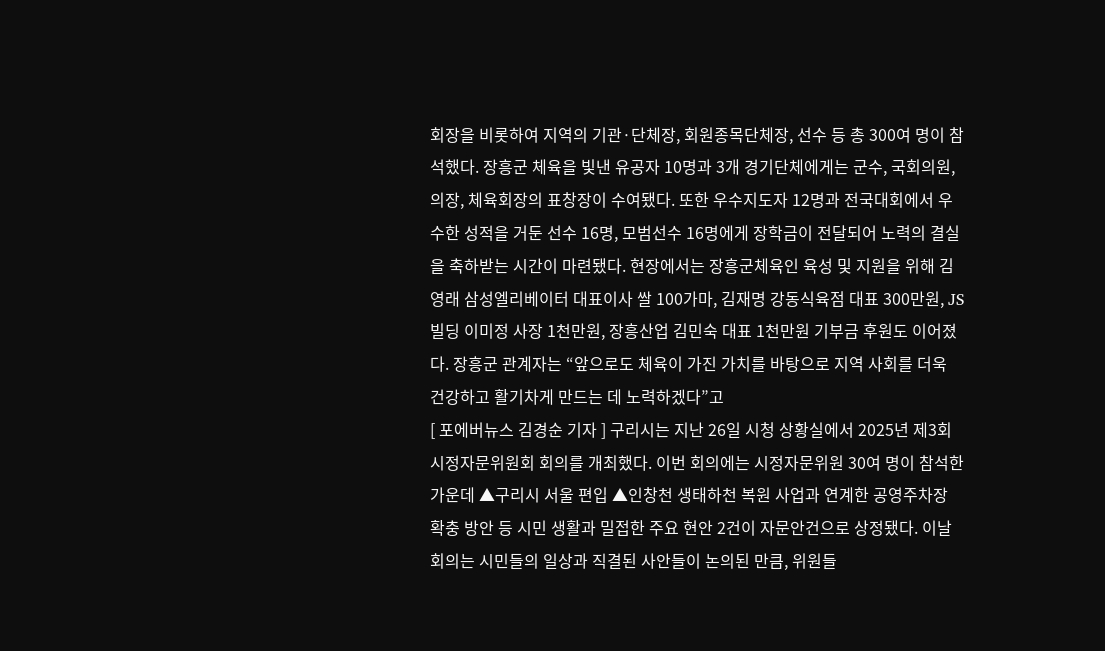회장을 비롯하여 지역의 기관·단체장, 회원종목단체장, 선수 등 총 300여 명이 참석했다. 장흥군 체육을 빛낸 유공자 10명과 3개 경기단체에게는 군수, 국회의원, 의장, 체육회장의 표창장이 수여됐다. 또한 우수지도자 12명과 전국대회에서 우수한 성적을 거둔 선수 16명, 모범선수 16명에게 장학금이 전달되어 노력의 결실을 축하받는 시간이 마련됐다. 현장에서는 장흥군체육인 육성 및 지원을 위해 김영래 삼성엘리베이터 대표이사 쌀 100가마, 김재명 강동식육점 대표 300만원, JS빌딩 이미정 사장 1천만원, 장흥산업 김민숙 대표 1천만원 기부금 후원도 이어졌다. 장흥군 관계자는 “앞으로도 체육이 가진 가치를 바탕으로 지역 사회를 더욱 건강하고 활기차게 만드는 데 노력하겠다”고
[ 포에버뉴스 김경순 기자 ] 구리시는 지난 26일 시청 상황실에서 2025년 제3회 시정자문위원회 회의를 개최했다. 이번 회의에는 시정자문위원 30여 명이 참석한 가운데 ▲구리시 서울 편입 ▲인창천 생태하천 복원 사업과 연계한 공영주차장 확충 방안 등 시민 생활과 밀접한 주요 현안 2건이 자문안건으로 상정됐다. 이날 회의는 시민들의 일상과 직결된 사안들이 논의된 만큼, 위원들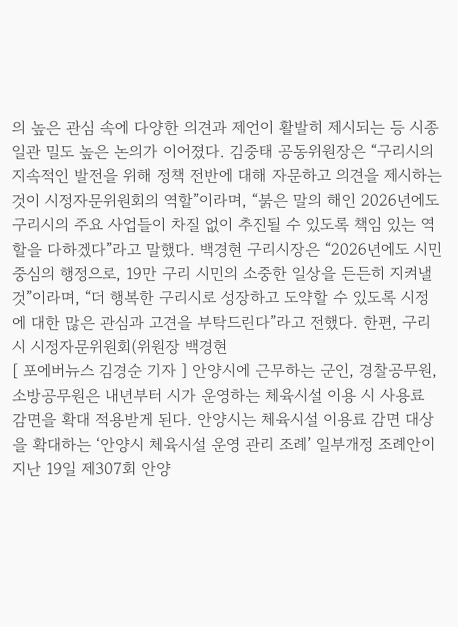의 높은 관심 속에 다양한 의견과 제언이 활발히 제시되는 등 시종일관 밀도 높은 논의가 이어졌다. 김중태 공동위원장은 “구리시의 지속적인 발전을 위해 정책 전반에 대해 자문하고 의견을 제시하는 것이 시정자문위원회의 역할”이라며, “붉은 말의 해인 2026년에도 구리시의 주요 사업들이 차질 없이 추진될 수 있도록 책임 있는 역할을 다하겠다”라고 말했다. 백경현 구리시장은 “2026년에도 시민 중심의 행정으로, 19만 구리 시민의 소중한 일상을 든든히 지켜낼 것”이라며, “더 행복한 구리시로 성장하고 도약할 수 있도록 시정에 대한 많은 관심과 고견을 부탁드린다”라고 전했다. 한편, 구리시 시정자문위원회(위원장 백경현
[ 포에버뉴스 김경순 기자 ] 안양시에 근무하는 군인, 경찰공무원, 소방공무원은 내년부터 시가 운영하는 체육시설 이용 시 사용료 감면을 확대 적용받게 된다. 안양시는 체육시설 이용료 감면 대상을 확대하는 ‘안양시 체육시설 운영 관리 조례’ 일부개정 조례안이 지난 19일 제307회 안양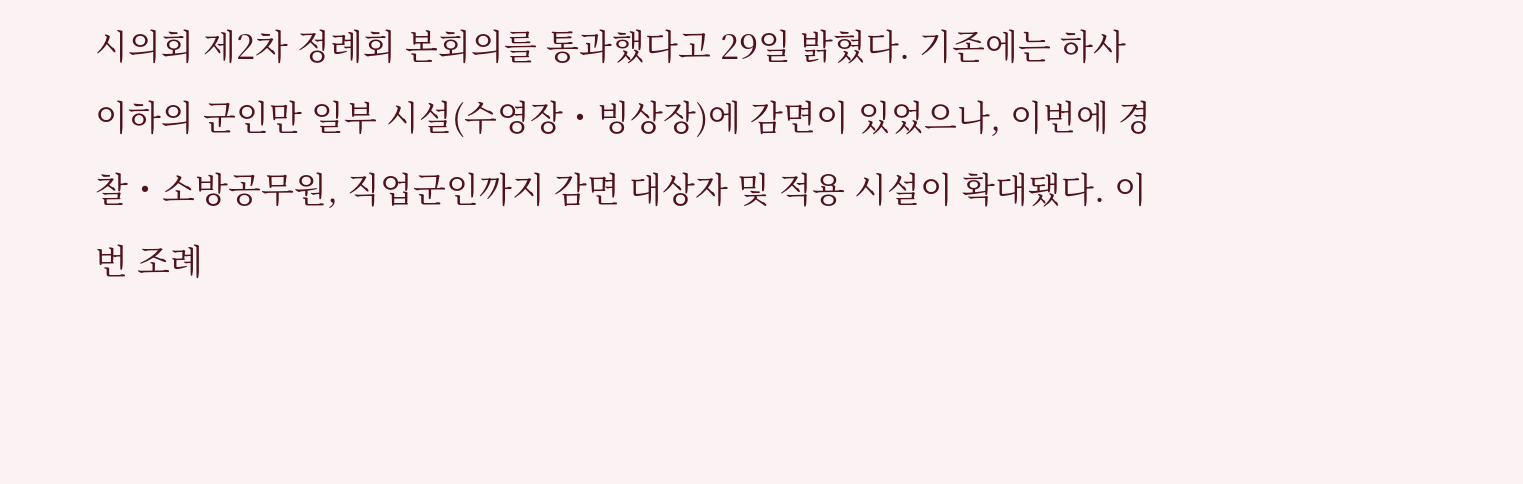시의회 제2차 정례회 본회의를 통과했다고 29일 밝혔다. 기존에는 하사 이하의 군인만 일부 시설(수영장・빙상장)에 감면이 있었으나, 이번에 경찰・소방공무원, 직업군인까지 감면 대상자 및 적용 시설이 확대됐다. 이번 조례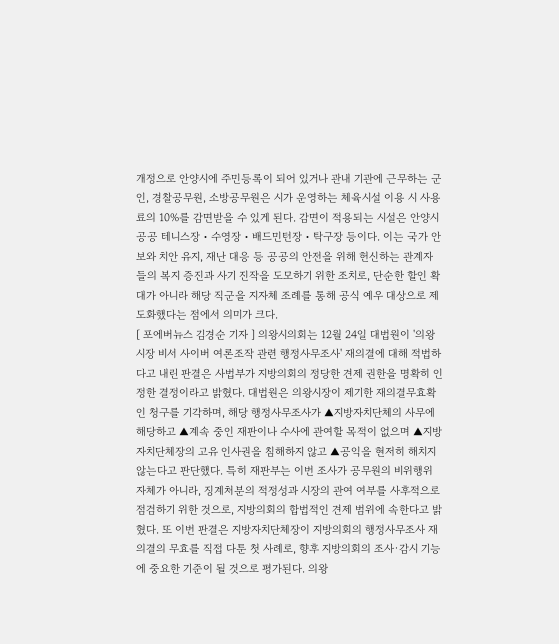개정으로 안양시에 주민등록이 되어 있거나 관내 기관에 근무하는 군인, 경찰공무원, 소방공무원은 시가 운영하는 체육시설 이용 시 사용료의 10%를 감면받을 수 있게 된다. 감면이 적용되는 시설은 안양시 공공 테니스장・수영장・배드민턴장・탁구장 등이다. 이는 국가 안보와 치안 유지, 재난 대응 등 공공의 안전을 위해 헌신하는 관계자들의 복지 증진과 사기 진작을 도모하기 위한 조치로, 단순한 할인 확대가 아니라 해당 직군을 지자체 조례를 통해 공식 예우 대상으로 제도화했다는 점에서 의미가 크다.
[ 포에버뉴스 김경순 기자 ] 의왕시의회는 12월 24일 대법원이 '의왕시장 비서 사이버 여론조작 관련 행정사무조사' 재의결에 대해 적법하다고 내린 판결은 사법부가 지방의회의 정당한 견제 권한을 명확히 인정한 결정이라고 밝혔다. 대법원은 의왕시장이 제기한 재의결무효확인 청구를 기각하며, 해당 행정사무조사가 ▲지방자치단체의 사무에 해당하고 ▲계속 중인 재판이나 수사에 관여할 목적이 없으며 ▲지방자치단체장의 고유 인사권을 침해하지 않고 ▲공익을 현저히 해치지 않는다고 판단했다. 특히 재판부는 이번 조사가 공무원의 비위행위 자체가 아니라, 징계처분의 적정성과 시장의 관여 여부를 사후적으로 점검하기 위한 것으로, 지방의회의 합법적인 견제 범위에 속한다고 밝혔다. 또 이번 판결은 지방자치단체장이 지방의회의 행정사무조사 재의결의 무효를 직접 다툰 첫 사례로, 향후 지방의회의 조사·감시 기능에 중요한 기준이 될 것으로 평가된다. 의왕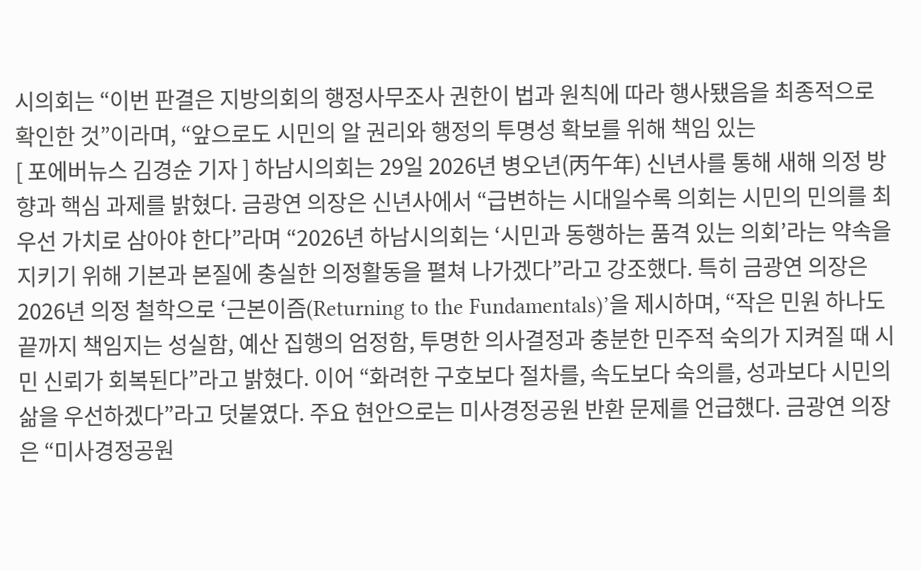시의회는 “이번 판결은 지방의회의 행정사무조사 권한이 법과 원칙에 따라 행사됐음을 최종적으로 확인한 것”이라며, “앞으로도 시민의 알 권리와 행정의 투명성 확보를 위해 책임 있는
[ 포에버뉴스 김경순 기자 ] 하남시의회는 29일 2026년 병오년(丙午年) 신년사를 통해 새해 의정 방향과 핵심 과제를 밝혔다. 금광연 의장은 신년사에서 “급변하는 시대일수록 의회는 시민의 민의를 최우선 가치로 삼아야 한다”라며 “2026년 하남시의회는 ‘시민과 동행하는 품격 있는 의회’라는 약속을 지키기 위해 기본과 본질에 충실한 의정활동을 펼쳐 나가겠다”라고 강조했다. 특히 금광연 의장은 2026년 의정 철학으로 ‘근본이즘(Returning to the Fundamentals)’을 제시하며, “작은 민원 하나도 끝까지 책임지는 성실함, 예산 집행의 엄정함, 투명한 의사결정과 충분한 민주적 숙의가 지켜질 때 시민 신뢰가 회복된다”라고 밝혔다. 이어 “화려한 구호보다 절차를, 속도보다 숙의를, 성과보다 시민의 삶을 우선하겠다”라고 덧붙였다. 주요 현안으로는 미사경정공원 반환 문제를 언급했다. 금광연 의장은 “미사경정공원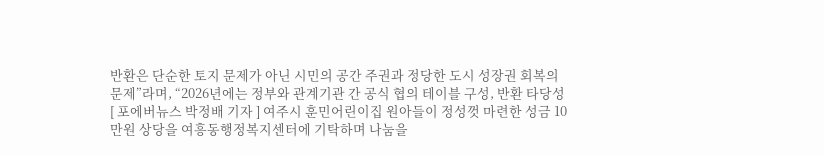반환은 단순한 토지 문제가 아닌 시민의 공간 주권과 정당한 도시 성장권 회복의 문제”라며, “2026년에는 정부와 관계기관 간 공식 협의 테이블 구성, 반환 타당성
[ 포에버뉴스 박정배 기자 ] 여주시 훈민어린이집 원아들이 정성껏 마련한 성금 10만원 상당을 여흥동행정복지센터에 기탁하며 나눔을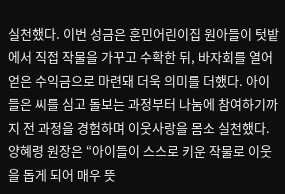실천했다. 이번 성금은 훈민어린이집 원아들이 텃밭에서 직접 작물을 가꾸고 수확한 뒤, 바자회를 열어 얻은 수익금으로 마련돼 더욱 의미를 더했다. 아이들은 씨를 심고 돌보는 과정부터 나눔에 참여하기까지 전 과정을 경험하며 이웃사랑을 몸소 실천했다. 양혜령 원장은 “아이들이 스스로 키운 작물로 이웃을 돕게 되어 매우 뜻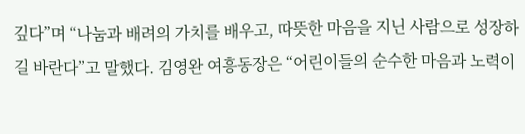깊다”며 “나눔과 배려의 가치를 배우고, 따뜻한 마음을 지닌 사람으로 성장하길 바란다”고 말했다. 김영완 여흥동장은 “어린이들의 순수한 마음과 노력이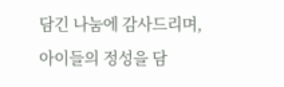담긴 나눔에 감사드리며, 아이들의 정성을 담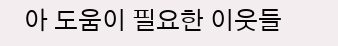아 도움이 필요한 이웃들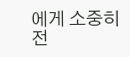에게 소중히 전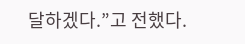달하겠다.”고 전했다.